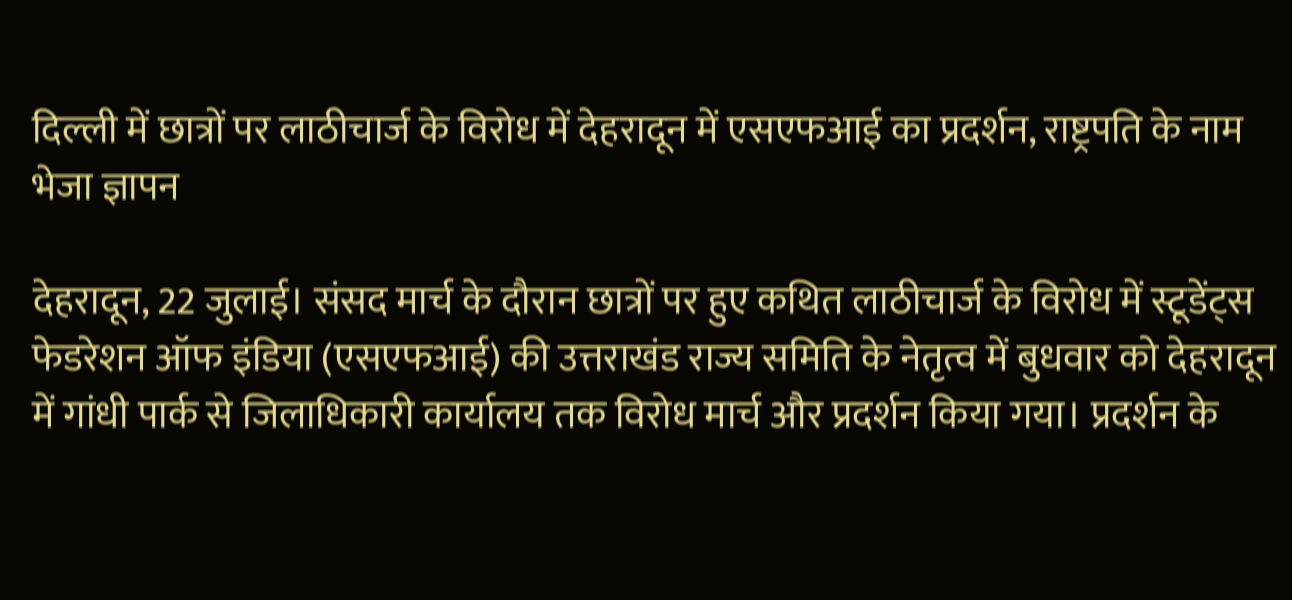दिल्ली में छात्रों पर लाठीचार्ज के विरोध में देहरादून में एसएफआई का प्रदर्शन, राष्ट्रपति के नाम भेजा ज्ञापन

देहरादून, 22 जुलाई। संसद मार्च के दौरान छात्रों पर हुए कथित लाठीचार्ज के विरोध में स्टूडेंट्स फेडरेशन ऑफ इंडिया (एसएफआई) की उत्तराखंड राज्य समिति के नेतृत्व में बुधवार को देहरादून में गांधी पार्क से जिलाधिकारी कार्यालय तक विरोध मार्च और प्रदर्शन किया गया। प्रदर्शन के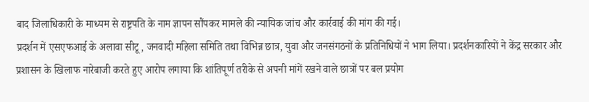बाद जिलाधिकारी के माध्यम से राष्ट्रपति के नाम ज्ञापन सौंपकर मामले की न्यायिक जांच और कार्रवाई की मांग की गई।
प्रदर्शन में एसएफआई के अलावा सीटू, जनवादी महिला समिति तथा विभिन्न छात्र, युवा और जनसंगठनों के प्रतिनिधियों ने भाग लिया। प्रदर्शनकारियों ने केंद्र सरकार और प्रशासन के खिलाफ नारेबाजी करते हुए आरोप लगाया कि शांतिपूर्ण तरीके से अपनी मांगें रखने वाले छात्रों पर बल प्रयोग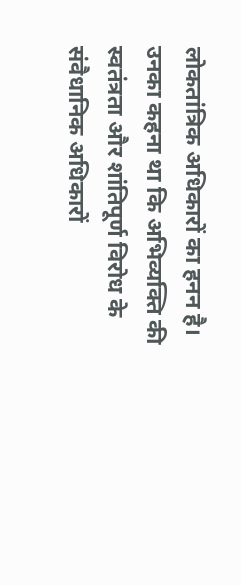लोकतांत्रिक अधिकारों का हनन है। उनका कहना था कि अभिव्यक्ति की स्वतंत्रता और शांतिपूर्ण विरोध के संवैधानिक अधिकारों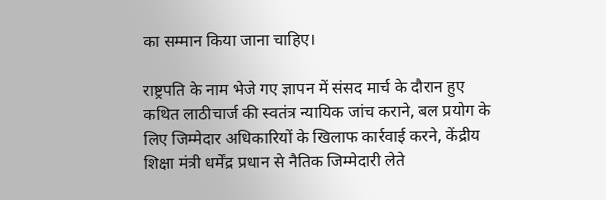का सम्मान किया जाना चाहिए।

राष्ट्रपति के नाम भेजे गए ज्ञापन में संसद मार्च के दौरान हुए कथित लाठीचार्ज की स्वतंत्र न्यायिक जांच कराने, बल प्रयोग के लिए जिम्मेदार अधिकारियों के खिलाफ कार्रवाई करने, केंद्रीय शिक्षा मंत्री धर्मेंद्र प्रधान से नैतिक जिम्मेदारी लेते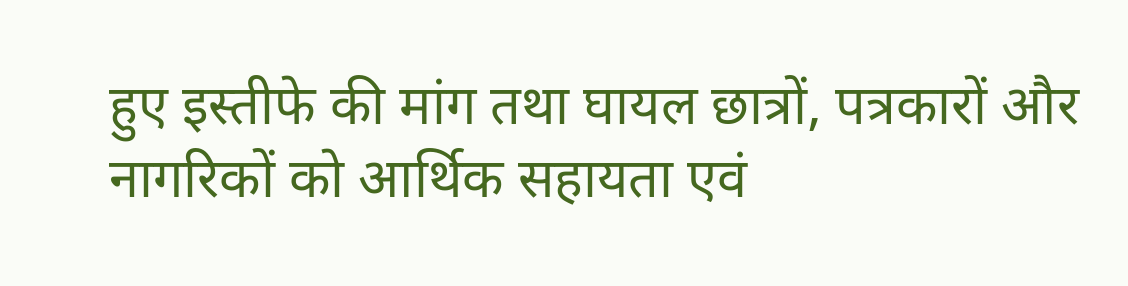हुए इस्तीफे की मांग तथा घायल छात्रों, पत्रकारों और नागरिकों को आर्थिक सहायता एवं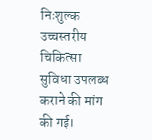निःशुल्क उच्चस्तरीय चिकित्सा सुविधा उपलब्ध कराने की मांग की गई।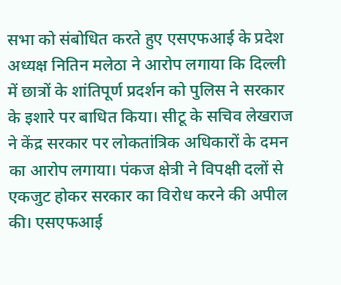सभा को संबोधित करते हुए एसएफआई के प्रदेश अध्यक्ष नितिन मलेठा ने आरोप लगाया कि दिल्ली में छात्रों के शांतिपूर्ण प्रदर्शन को पुलिस ने सरकार के इशारे पर बाधित किया। सीटू के सचिव लेखराज ने केंद्र सरकार पर लोकतांत्रिक अधिकारों के दमन का आरोप लगाया। पंकज क्षेत्री ने विपक्षी दलों से एकजुट होकर सरकार का विरोध करने की अपील की। एसएफआई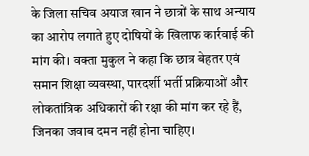के जिला सचिव अयाज खान ने छात्रों के साथ अन्याय का आरोप लगाते हुए दोषियों के खिलाफ कार्रवाई की मांग की। वक्ता मुकुल ने कहा कि छात्र बेहतर एवं समान शिक्षा व्यवस्था, पारदर्शी भर्ती प्रक्रियाओं और लोकतांत्रिक अधिकारों की रक्षा की मांग कर रहे हैं, जिनका जवाब दमन नहीं होना चाहिए।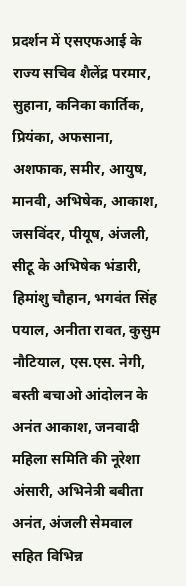प्रदर्शन में एसएफआई के राज्य सचिव शैलेंद्र परमार, सुहाना, कनिका कार्तिक, प्रियंका, अफसाना, अशफाक, समीर, आयुष, मानवी, अभिषेक, आकाश, जसविंदर, पीयूष, अंजली, सीटू के अभिषेक भंडारी, हिमांशु चौहान, भगवंत सिंह पयाल, अनीता रावत, कुसुम नौटियाल, एस.एस. नेगी, बस्ती बचाओ आंदोलन के अनंत आकाश, जनवादी महिला समिति की नूरेशा अंसारी, अभिनेत्री बबीता अनंत, अंजली सेमवाल सहित विभिन्न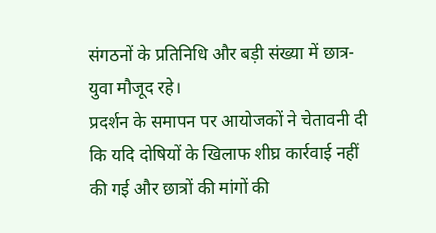संगठनों के प्रतिनिधि और बड़ी संख्या में छात्र-युवा मौजूद रहे।
प्रदर्शन के समापन पर आयोजकों ने चेतावनी दी कि यदि दोषियों के खिलाफ शीघ्र कार्रवाई नहीं की गई और छात्रों की मांगों की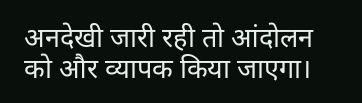अनदेखी जारी रही तो आंदोलन को और व्यापक किया जाएगा।